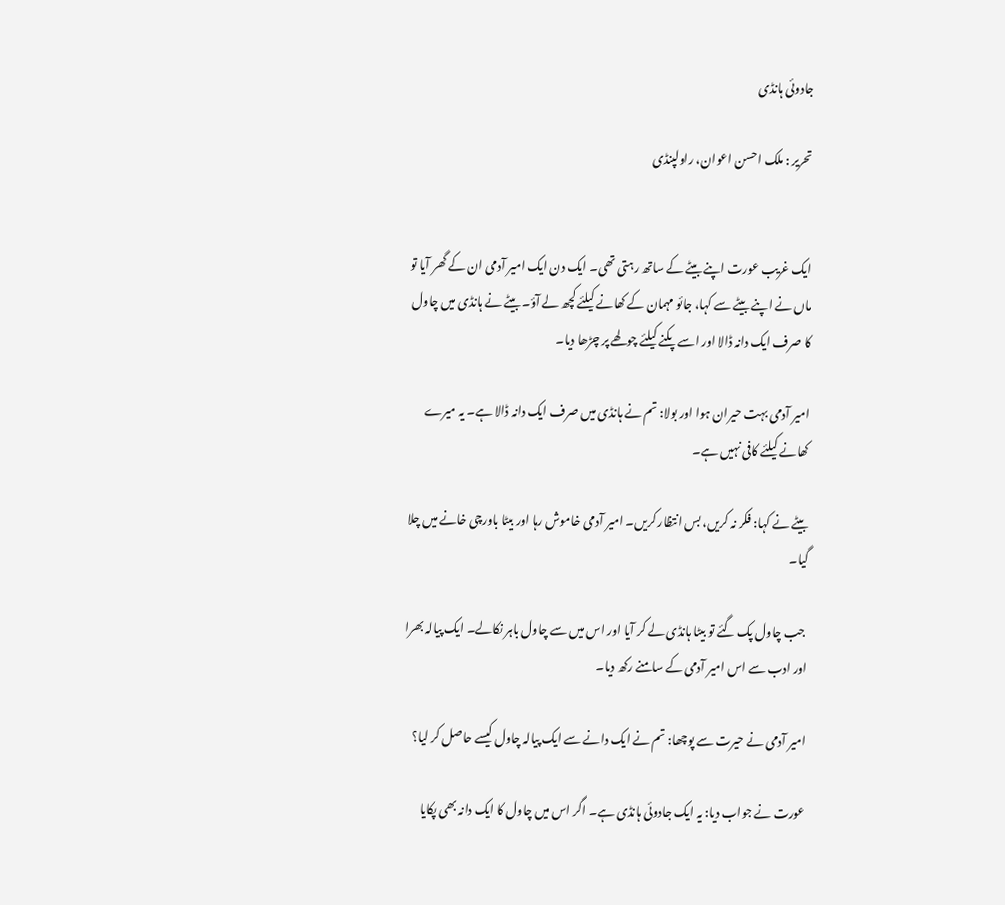جادوئی ہانڈی

تحریر : ملک احسن اعوان، راولپنڈی


ایک غریب عورت اپنے بیٹے کے ساتھ رہتی تھی۔ ایک دن ایک امیر آدمی ان کے گھر آیا تو ماں نے اپنے بیٹے سے کہا، جائو مہمان کے کھانے کیلئے کچھ لے آؤ۔ بیٹے نے ہانڈی میں چاول کا صرف ایک دانہ ڈالا اور اسے پکنے کیلئے چولھے پر چڑھا دیا۔

امیر آدمی بہت حیران ہوا اور بولا: تم نے ہانڈی میں صرف ایک دانہ ڈالا ہے۔ یہ میرے کھانے کیلئے کافی نہیں ہے۔

بیٹے نے کہا: فکر نہ کریں، بس انتظار کریں۔ امیر آدمی خاموش رہا اور بیٹا باورچی خانے میں چلا گیا۔

 جب چاول پک گئے تو بیٹا ہانڈی لے کر آیا اور اس میں سے چاول باہر نکالے۔ ایک پیالہ بھرا اور ادب سے اس امیر آدمی کے سامنے رکھ دیا۔

امیر آدمی نے حیرت سے پوچھا: تم نے ایک دانے سے ایک پیالہ چاول کیسے حاصل کر لیا؟

عورت نے جواب دیا: یہ ایک جادوئی ہانڈی ہے۔ اگر اس میں چاول کا ایک دانہ بھی پکایا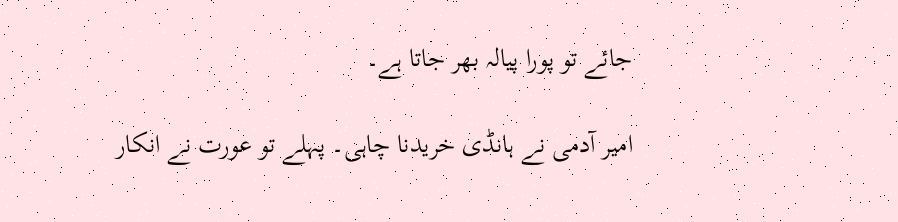جائے تو پورا پیالہ بھر جاتا ہے۔

امیر آدمی نے ہانڈی خریدنا چاہی۔ پہلے تو عورت نے انکار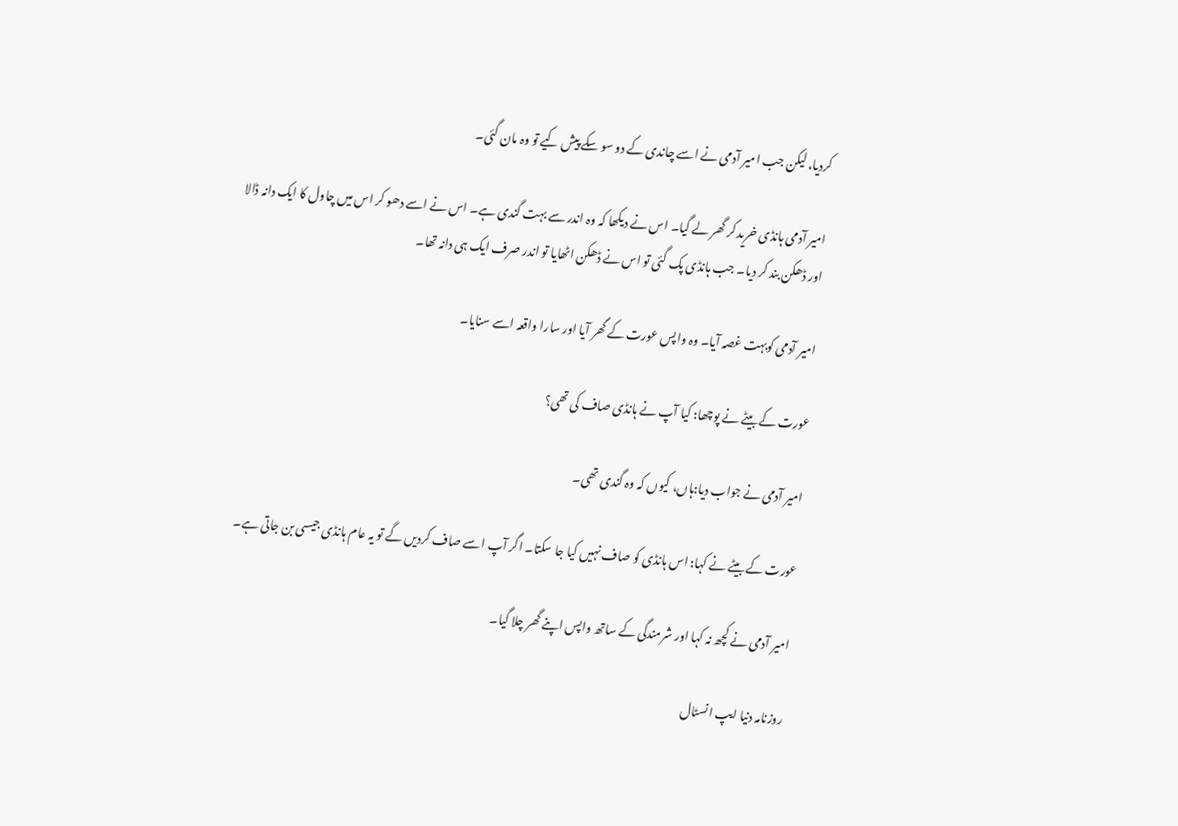کردیا، لیکن جب امیر آدمی نے اسے چاندی کے دو سو سکے پیش کیے تو وہ مان گئی۔

امیر آدمی ہانڈی خرید کر گھر لے گیا۔ اس نے دیکھا کہ وہ اندر سے بہت گندی ہے۔ اس نے اسے دھو کر اس میں چاول کا ایک دانہ ڈالا اور ڈھکن بند کر دیا۔ جب ہانڈی پک گئی تو اس نے ڈھکن اٹھایا تو اندر صرف ایک ہی دانہ تھا۔

امیر آدمی کوبہت غصہ آیا۔ وہ واپس عورت کے گھر آیا اور سارا واقعہ اسے سنایا۔

عورت کے بیٹے نے پوچھا: کیا آپ نے ہانڈی صاف کی تھی؟

امیر آدمی نے جواب دیا:ہاں، کیوں کہ وہ گندی تھی۔

عورت کے بیٹے نے کہا: اس ہانڈی کو صاف نہیں کیا جا سکتا۔ اگر آپ اسے صاف کردیں گے تو یہ عام ہانڈی جیسی بن جاتی ہے۔

امیر آدمی نے کچھ نہ کہا اور شرمندگی کے ساتھ واپس اپنے گھر چلا گیا۔

روزنامہ دنیا ایپ انسٹال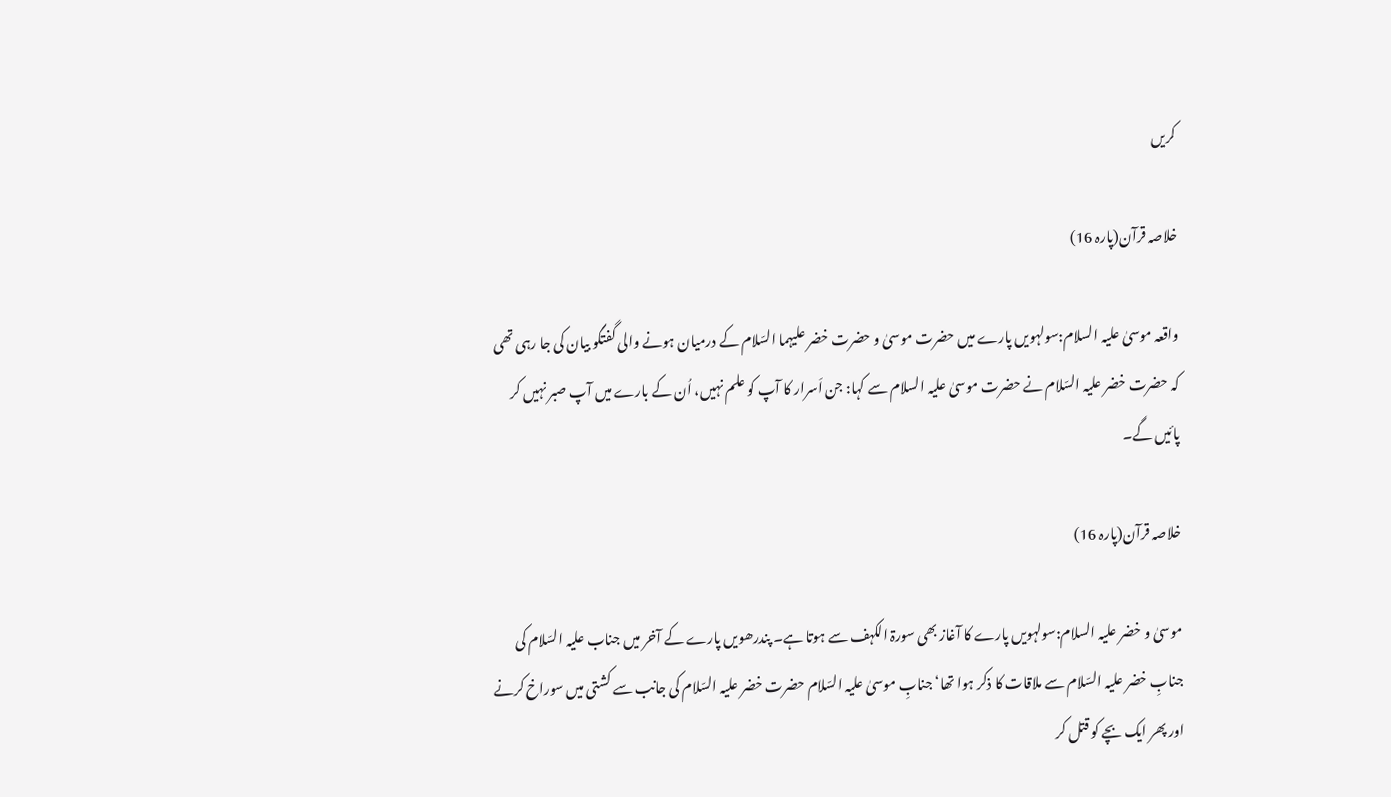کریں

خلاصہ قرآن(پارہ 16)

واقعہ موسیٰ علیہ السلام:سولہویں پارے میں حضرت موسیٰ و حضرت خضر علیہما السّلام کے درمیان ہونے والی گفتگو بیان کی جا رہی تھی کہ حضرت خضر علیہ السّلام نے حضرت موسیٰ علیہ السلام سے کہا: جن اَسرار کا آپ کو علم نہیں، اُن کے بارے میں آپ صبر نہیں کر پائیں گے۔

خلاصہ قرآن(پارہ 16)

موسیٰ و خضر علیہ السلام:سولہویں پارے کا آغاز بھی سورۃ الکہف سے ہوتا ہے۔ پندرھویں پارے کے آخر میں جناب علیہ السّلام کی جنابِ خضر علیہ السّلام سے ملاقات کا ذکر ہوا تھا‘ جنابِ موسیٰ علیہ السّلام حضرت خضر علیہ السّلام کی جانب سے کشتی میں سوراخ کرنے اور پھر ایک بچے کو قتل کر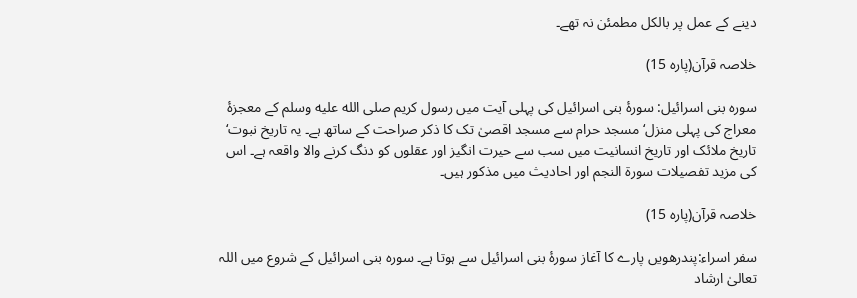دینے کے عمل پر بالکل مطمئن نہ تھے۔

خلاصہ قرآن(پارہ 15)

سورہ بنی اسرائیل: سورۂ بنی اسرائیل کی پہلی آیت میں رسول کریم صلى الله عليه وسلم کے معجزۂ معراج کی پہلی منزل‘ مسجد حرام سے مسجد اقصیٰ تک کا ذکر صراحت کے ساتھ ہے۔ یہ تاریخ نبوت‘ تاریخ ملائک اور تاریخ انسانیت میں سب سے حیرت انگیز اور عقلوں کو دنگ کرنے والا واقعہ ہے۔ اس کی مزید تفصیلات سورۃ النجم اور احادیث میں مذکور ہیں۔

خلاصہ قرآن(پارہ 15)

سفر اسراء:پندرھویں پارے کا آغاز سورۂ بنی اسرائیل سے ہوتا ہے۔ سورہ بنی اسرائیل کے شروع میں اللہ تعالیٰ ارشاد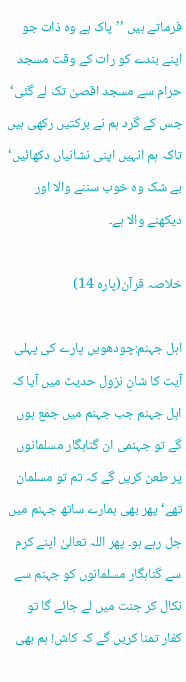فرماتے ہیں ’’پاک ہے وہ ذات جو اپنے بندے کو رات کے وقت مسجد حرام سے مسجد اقصیٰ تک لے گئی‘ جس کے گرد ہم نے برکتیں رکھی ہیں تاکہ ہم انہیں اپنی نشانیاں دکھائیں‘ بے شک وہ خوب سننے والا اور دیکھنے والا ہے۔

خلاصہ قرآن(پارہ 14)

اہل جہنم:چودھویں پارے کی پہلی آیت کا شانِ نزول حدیث میں آیا کہ اہل جہنم جب جہنم میں جمع ہوں گے تو جہنمی ان گناہگار مسلمانوں پر طعن کریں گے کہ تم تو مسلمان تھے‘ پھر بھی ہمارے ساتھ جہنم میں جل رہے ہو۔ پھر اللہ تعالیٰ اپنے کرم سے گناہگار مسلمانوں کو جہنم سے نکال کر جنت میں لے جائے گا تو کفار تمنا کریں گے کہ کاش! ہم بھی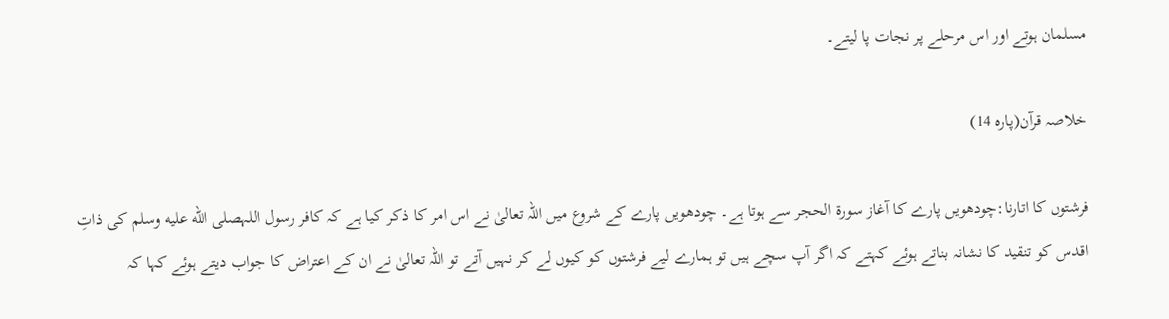مسلمان ہوتے اور اس مرحلے پر نجات پا لیتے۔

خلاصہ قرآن(پارہ 14)

فرشتوں کا اتارنا:چودھویں پارے کا آغاز سورۃ الحجر سے ہوتا ہے۔ چودھویں پارے کے شروع میں اللہ تعالیٰ نے اس امر کا ذکر کیا ہے کہ کافر رسول اللہصلى الله عليه وسلم کی ذاتِ اقدس کو تنقید کا نشانہ بناتے ہوئے کہتے کہ اگر آپ سچے ہیں تو ہمارے لیے فرشتوں کو کیوں لے کر نہیں آتے تو اللہ تعالیٰ نے ان کے اعتراض کا جواب دیتے ہوئے کہا کہ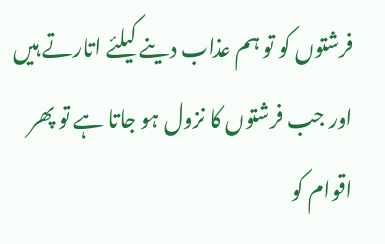فرشتوں کو تو ہم عذاب دینے کیلئے اتارتے ہیں اور جب فرشتوں کا نزول ہو جاتا ہے تو پھر اقوام کو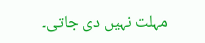مہلت نہیں دی جاتی۔